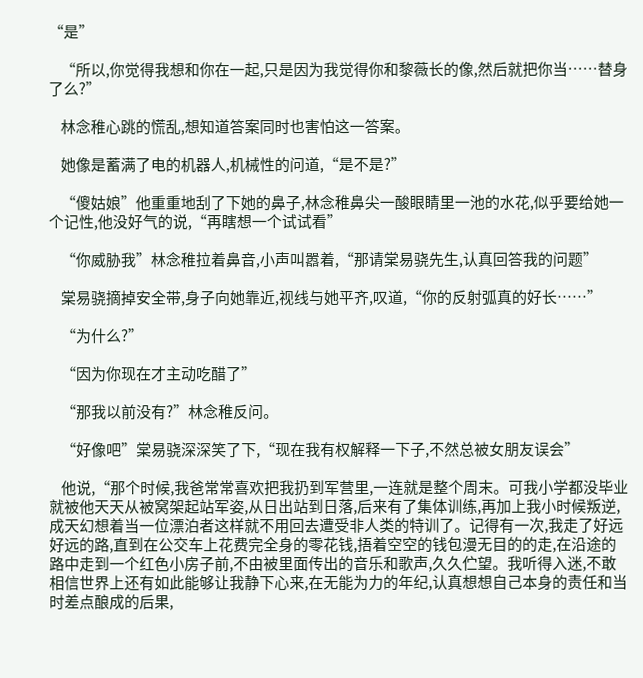“是”

    “所以,你觉得我想和你在一起,只是因为我觉得你和黎薇长的像,然后就把你当……替身了么?”

    林念稚心跳的慌乱,想知道答案同时也害怕这一答案。

    她像是蓄满了电的机器人,机械性的问道,“是不是?”

    “傻姑娘”他重重地刮了下她的鼻子,林念稚鼻尖一酸眼睛里一池的水花,似乎要给她一个记性,他没好气的说,“再瞎想一个试试看”

    “你威胁我”林念稚拉着鼻音,小声叫嚣着,“那请棠易骁先生,认真回答我的问题”

    棠易骁摘掉安全带,身子向她靠近,视线与她平齐,叹道,“你的反射弧真的好长……”

    “为什么?”

    “因为你现在才主动吃醋了”

    “那我以前没有?”林念稚反问。

    “好像吧”棠易骁深深笑了下,“现在我有权解释一下子,不然总被女朋友误会”

    他说,“那个时候,我爸常常喜欢把我扔到军营里,一连就是整个周末。可我小学都没毕业就被他天天从被窝架起站军姿,从日出站到日落,后来有了集体训练,再加上我小时候叛逆,成天幻想着当一位漂泊者这样就不用回去遭受非人类的特训了。记得有一次,我走了好远好远的路,直到在公交车上花费完全身的零花钱,捂着空空的钱包漫无目的的走,在沿途的路中走到一个红色小房子前,不由被里面传出的音乐和歌声,久久伫望。我听得入迷,不敢相信世界上还有如此能够让我静下心来,在无能为力的年纪,认真想想自己本身的责任和当时差点酿成的后果,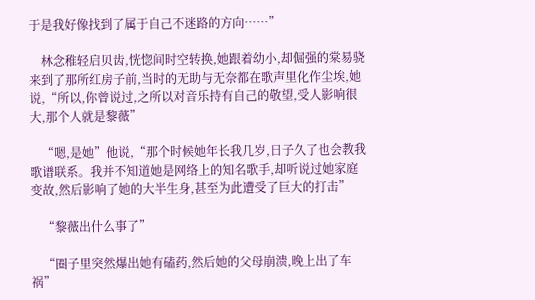于是我好像找到了属于自己不迷路的方向……”

    林念稚轻启贝齿,恍惚间时空转换,她跟着幼小,却倔强的棠易骁来到了那所红房子前,当时的无助与无奈都在歌声里化作尘埃,她说,“所以,你曾说过,之所以对音乐持有自己的敬望,受人影响很大,那个人就是黎薇”

    “嗯,是她”他说,“那个时候她年长我几岁,日子久了也会教我歌谱联系。我并不知道她是网络上的知名歌手,却听说过她家庭变故,然后影响了她的大半生身,甚至为此遭受了巨大的打击”

    “黎薇出什么事了”

    “圈子里突然爆出她有磕药,然后她的父母崩溃,晚上出了车祸”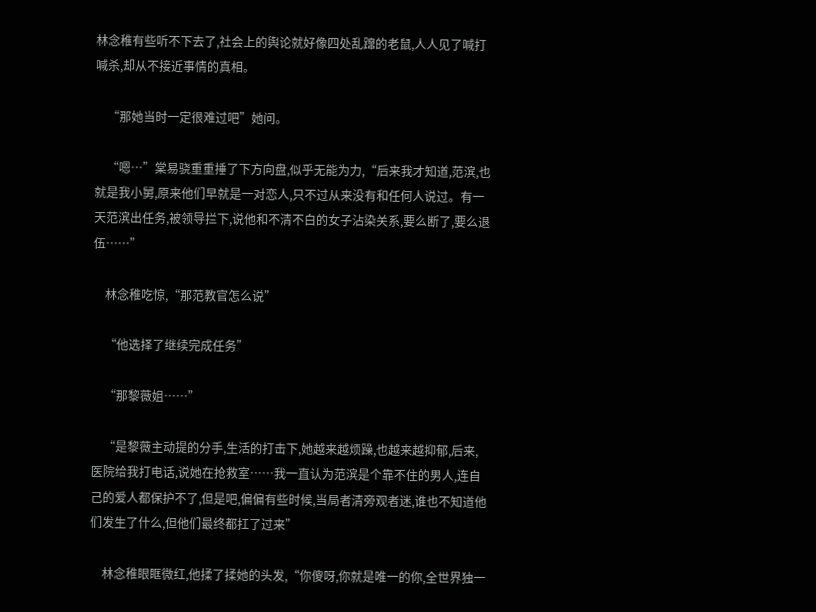林念稚有些听不下去了,社会上的舆论就好像四处乱蹿的老鼠,人人见了喊打喊杀,却从不接近事情的真相。

    “那她当时一定很难过吧”她问。

    “嗯…”棠易骁重重捶了下方向盘,似乎无能为力,“后来我才知道,范滨,也就是我小舅,原来他们早就是一对恋人,只不过从来没有和任何人说过。有一天范滨出任务,被领导拦下,说他和不清不白的女子沾染关系,要么断了,要么退伍……”

    林念稚吃惊,“那范教官怎么说”

    “他选择了继续完成任务”

    “那黎薇姐……”

    “是黎薇主动提的分手,生活的打击下,她越来越烦躁,也越来越抑郁,后来,医院给我打电话,说她在抢救室……我一直认为范滨是个靠不住的男人,连自己的爱人都保护不了,但是吧,偏偏有些时候,当局者清旁观者迷,谁也不知道他们发生了什么,但他们最终都扛了过来”

    林念稚眼眶微红,他揉了揉她的头发,“你傻呀,你就是唯一的你,全世界独一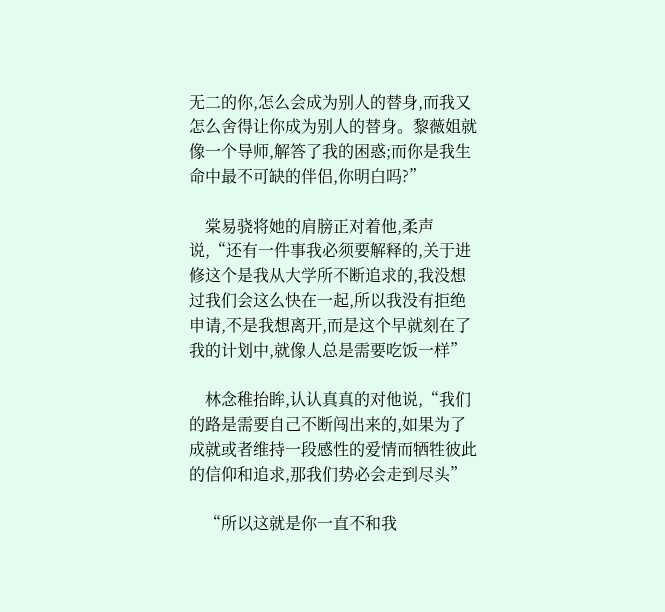无二的你,怎么会成为别人的替身,而我又怎么舍得让你成为别人的替身。黎薇姐就像一个导师,解答了我的困惑;而你是我生命中最不可缺的伴侣,你明白吗?”

    棠易骁将她的肩膀正对着他,柔声说,“还有一件事我必须要解释的,关于进修这个是我从大学所不断追求的,我没想过我们会这么快在一起,所以我没有拒绝申请,不是我想离开,而是这个早就刻在了我的计划中,就像人总是需要吃饭一样”

    林念稚抬眸,认认真真的对他说,“我们的路是需要自己不断闯出来的,如果为了成就或者维持一段感性的爱情而牺牲彼此的信仰和追求,那我们势必会走到尽头”

    “所以这就是你一直不和我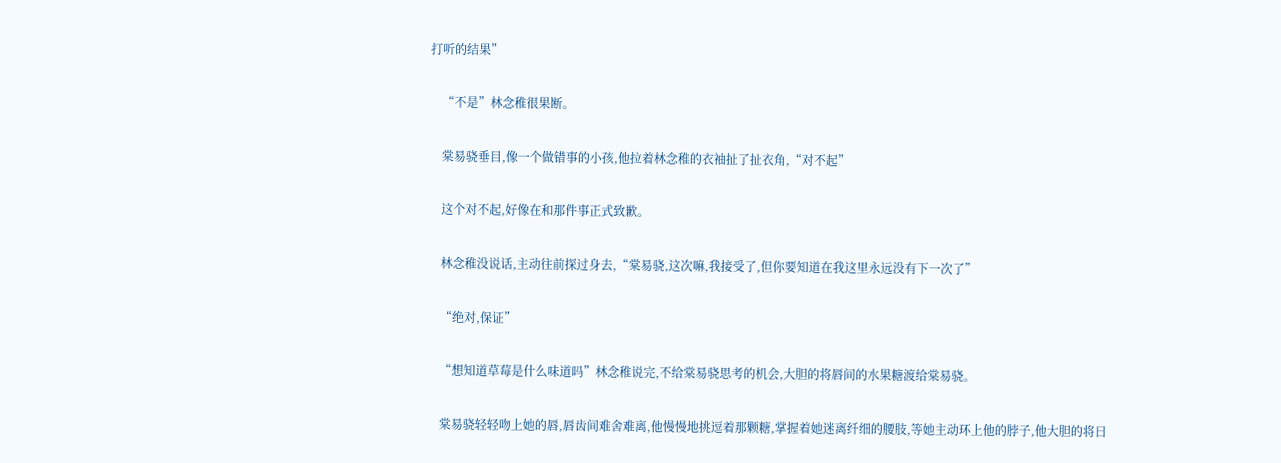打听的结果”

    “不是”林念稚很果断。

    棠易骁垂目,像一个做错事的小孩,他拉着林念稚的衣袖扯了扯衣角,“对不起”

    这个对不起,好像在和那件事正式致歉。

    林念稚没说话,主动往前探过身去,“棠易骁,这次嘛,我接受了,但你要知道在我这里永远没有下一次了”

    “绝对,保证”

    “想知道草莓是什么味道吗”林念稚说完,不给棠易骁思考的机会,大胆的将唇间的水果糖渡给棠易骁。

    棠易骁轻轻吻上她的唇,唇齿间难舍难离,他慢慢地挑逗着那颗糖,掌握着她迷离纤细的腰肢,等她主动环上他的脖子,他大胆的将日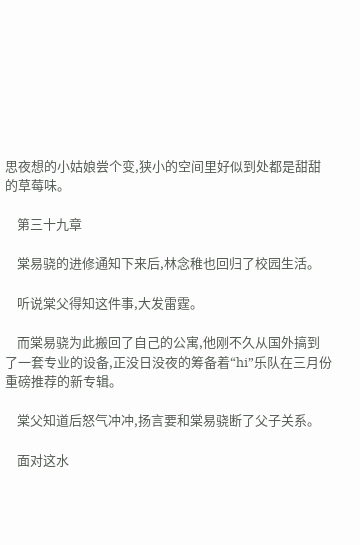思夜想的小姑娘尝个变,狭小的空间里好似到处都是甜甜的草莓味。

    第三十九章

    棠易骁的进修通知下来后,林念稚也回归了校园生活。

    听说棠父得知这件事,大发雷霆。

    而棠易骁为此搬回了自己的公寓,他刚不久从国外搞到了一套专业的设备,正没日没夜的筹备着“hi”乐队在三月份重磅推荐的新专辑。

    棠父知道后怒气冲冲,扬言要和棠易骁断了父子关系。

    面对这水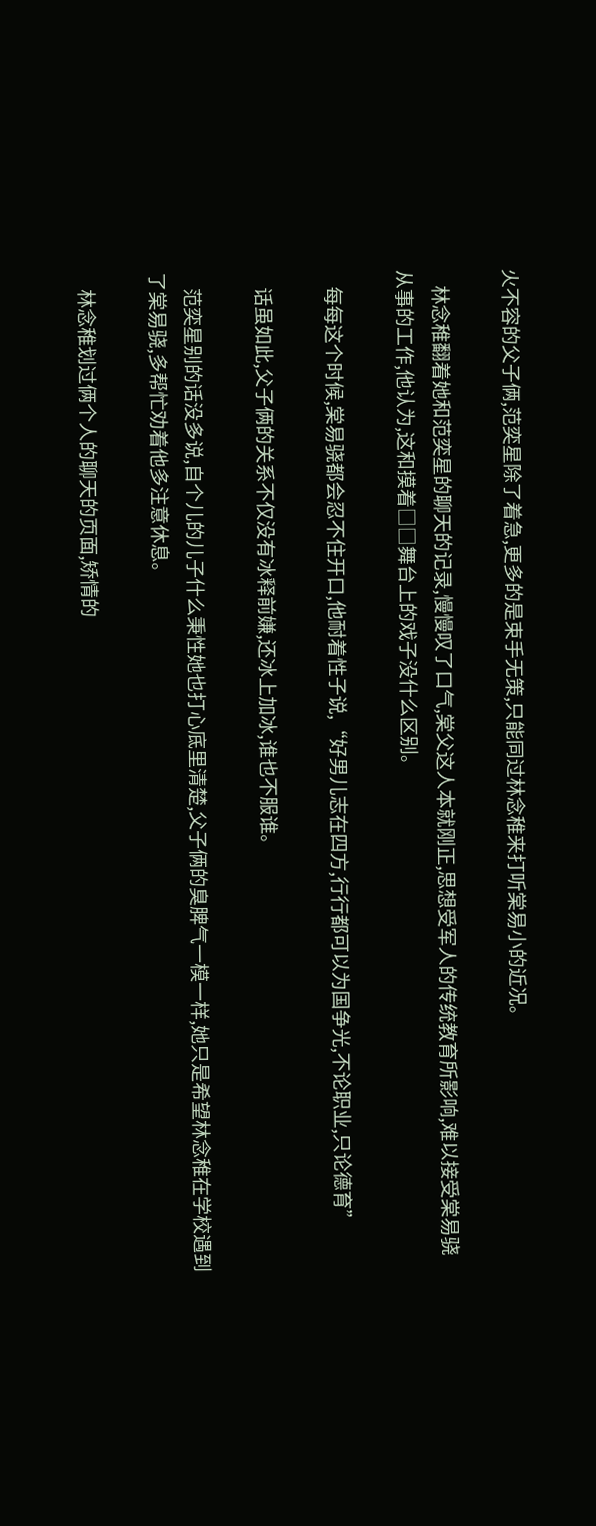火不容的父子俩,范奕星除了着急,更多的是束手无策,只能同过林念稚来打听棠易小的近况。

    林念稚翻着她和范奕星的聊天的记录,慢慢叹了口气,棠父这人本就刚正,思想受军人的传统教育所影响,难以接受棠易骁从事的工作,他认为,这和摸着□□舞台上的戏子没什么区别。

    每每这个时候,棠易骁都会忍不住开口,他耐着性子说,“好男儿志在四方,行行都可以为国争光,不论职业,只论德育”

    话虽如此,父子俩的关系不仅没有冰释前嫌,还冰上加冰,谁也不服谁。

    范奕星别的话没多说,自个儿的儿子什么秉性她也打心底里清楚,父子俩的臭脾气一模一样,她只是希望林念稚在学校遇到了棠易骁,多帮忙劝着他多注意休息。

    林念稚划过俩个人的聊天的页面,矫情的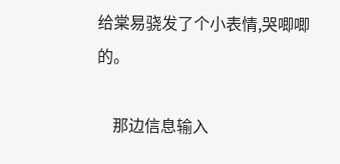给棠易骁发了个小表情,哭唧唧的。

    那边信息输入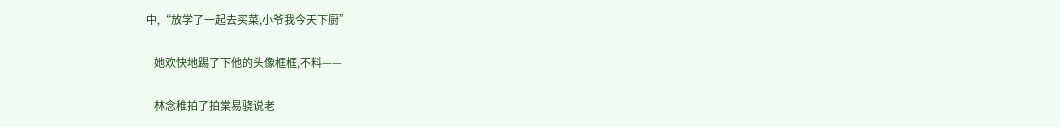中,“放学了一起去买菜,小爷我今天下厨”

    她欢快地踢了下他的头像框框,不料——

    林念稚拍了拍棠易骁说老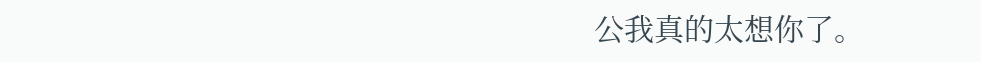公我真的太想你了。